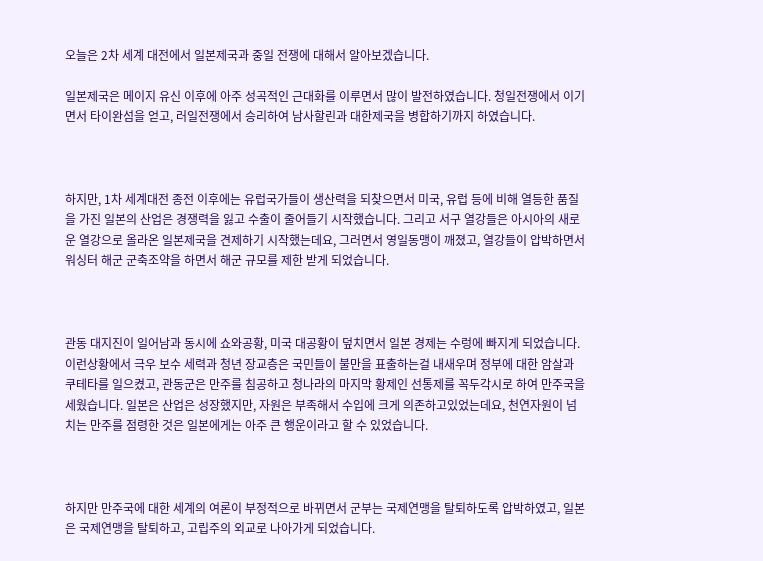오늘은 2차 세계 대전에서 일본제국과 중일 전쟁에 대해서 알아보겠습니다.

일본제국은 메이지 유신 이후에 아주 성곡적인 근대화를 이루면서 많이 발전하였습니다. 청일전쟁에서 이기면서 타이완섬을 얻고, 러일전쟁에서 승리하여 남사할린과 대한제국을 병합하기까지 하였습니다.



하지만, 1차 세계대전 종전 이후에는 유럽국가들이 생산력을 되찾으면서 미국, 유럽 등에 비해 열등한 품질을 가진 일본의 산업은 경쟁력을 잃고 수출이 줄어들기 시작했습니다. 그리고 서구 열강들은 아시아의 새로운 열강으로 올라온 일본제국을 견제하기 시작했는데요, 그러면서 영일동맹이 깨졌고, 열강들이 압박하면서 워싱터 해군 군축조약을 하면서 해군 규모를 제한 받게 되었습니다.



관동 대지진이 일어남과 동시에 쇼와공황, 미국 대공황이 덮치면서 일본 경제는 수렁에 빠지게 되었습니다. 이런상황에서 극우 보수 세력과 청년 장교층은 국민들이 불만을 표출하는걸 내새우며 정부에 대한 암살과 쿠테타를 일으켰고, 관동군은 만주를 침공하고 청나라의 마지막 황제인 선통제를 꼭두각시로 하여 만주국을 세웠습니다. 일본은 산업은 성장했지만, 자원은 부족해서 수입에 크게 의존하고있었는데요, 천연자원이 넘치는 만주를 점령한 것은 일본에게는 아주 큰 행운이라고 할 수 있었습니다.



하지만 만주국에 대한 세계의 여론이 부정적으로 바뀌면서 군부는 국제연맹을 탈퇴하도록 압박하였고, 일본은 국제연맹을 탈퇴하고, 고립주의 외교로 나아가게 되었습니다.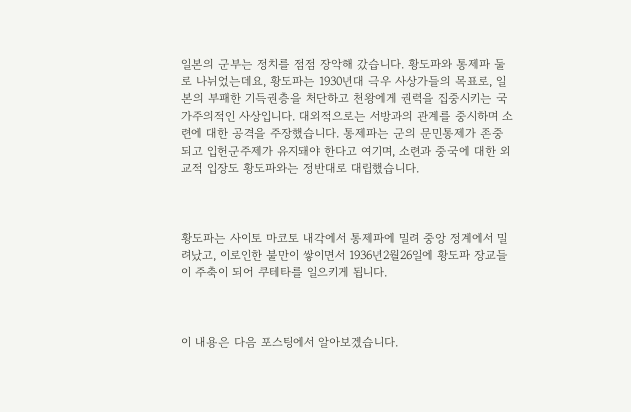일본의 군부는 정치를 점점 장악해 갔습니다. 황도파와 통제파 둘로 나뉘었는데요, 황도파는 1930년대 극우 사상가들의 목표로, 일본의 부패한 기득권층을 처단하고 천왕에게 권력을 집중시키는 국가주의적인 사상입니다. 대외적으로는 서방과의 관계를 중시하며 소련에 대한 공격을 주장했습니다. 통제파는 군의 문민통제가 존중되고 입헌군주제가 유지돼야 한다고 여기며, 소련과 중국에 대한 외교적 입장도 황도파와는 정반대로 대립했습니다.



황도파는 사이토 마코토 내각에서 통제파에 밀려 중앙 정계에서 밀려났고, 이로인한 불만이 쌓이면서 1936년2월26일에 황도파 장교들이 주축이 되어 쿠테타를 일으키게 됩니다.



이 내용은 다음 포스팅에서 알아보겠습니다.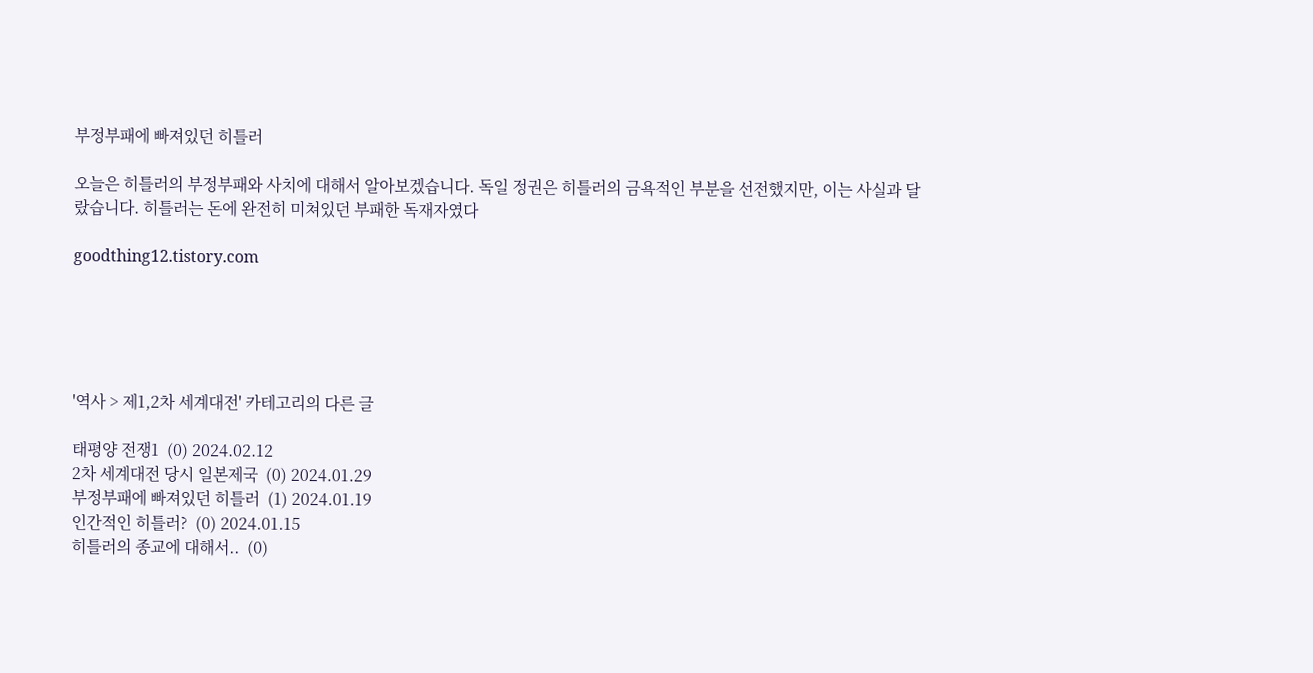부정부패에 빠져있던 히틀러

오늘은 히틀러의 부정부패와 사치에 대해서 알아보겠습니다. 독일 정권은 히틀러의 금욕적인 부분을 선전했지만, 이는 사실과 달랐습니다. 히틀러는 돈에 완전히 미쳐있던 부패한 독재자였다

goodthing12.tistory.com





'역사 > 제1,2차 세계대전' 카테고리의 다른 글

태평양 전쟁1  (0) 2024.02.12
2차 세계대전 당시 일본제국  (0) 2024.01.29
부정부패에 빠져있던 히틀러  (1) 2024.01.19
인간적인 히틀러?  (0) 2024.01.15
히틀러의 종교에 대해서..  (0)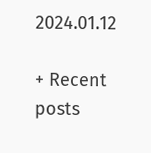2024.01.12

+ Recent posts